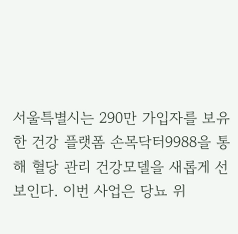서울특별시는 290만 가입자를 보유한 건강 플랫폼 손목닥터9988을 통해 혈당 관리 건강모델을 새롭게 선보인다. 이번 사업은 당뇨 위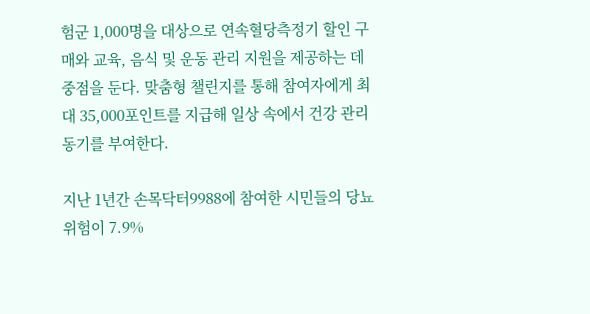험군 1,000명을 대상으로 연속혈당측정기 할인 구매와 교육, 음식 및 운동 관리 지원을 제공하는 데 중점을 둔다. 맞춤형 챌린지를 통해 참여자에게 최대 35,000포인트를 지급해 일상 속에서 건강 관리 동기를 부여한다.

지난 1년간 손목닥터9988에 참여한 시민들의 당뇨 위험이 7.9%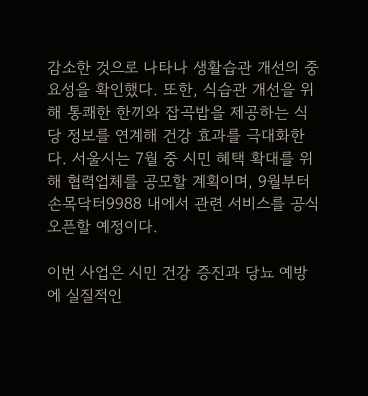감소한 것으로 나타나 생활습관 개선의 중요성을 확인했다. 또한, 식습관 개선을 위해 통쾌한 한끼와 잡곡밥을 제공하는 식당 정보를 연계해 건강 효과를 극대화한다. 서울시는 7월 중 시민 혜택 확대를 위해 협력업체를 공모할 계획이며, 9월부터 손목닥터9988 내에서 관련 서비스를 공식 오픈할 예정이다.

이번 사업은 시민 건강 증진과 당뇨 예방에 실질적인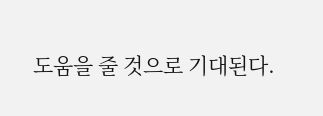도움을 줄 것으로 기대된다.